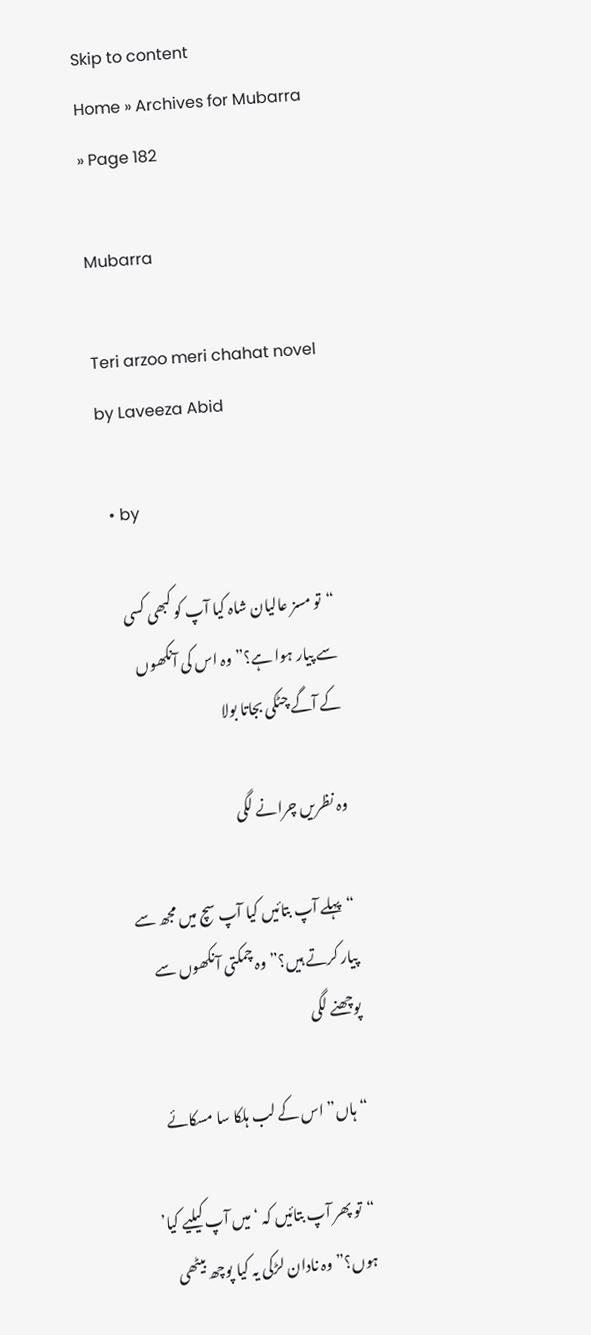Skip to content
Home » Archives for Mubarra » Page 182

Mubarra

Teri arzoo meri chahat novel by Laveeza Abid

  • by

“تو مسز عالیان شاہ کیا آپ کو کبھی کسی سے پیار ہوا ہے؟” وہ اس کی آنکھوں کے آگے چٹکی بجاتا بولا

وہ نظریں چرانے لگی

“پہلے آپ بتائیں کیا آپ سچ میں مجھ سے پیار کرتے ہیں؟” وہ چمکتی آنکھوں سے پوچھنے لگی

“ہاں” اس کے لب ہلکا سا مسکائے

“تو پھر آپ بتائیں کہ ‘میں آپ کیلیے کیا’ ہوں؟” وہ نادان لڑکی یہ کیا پوچھ بیٹھی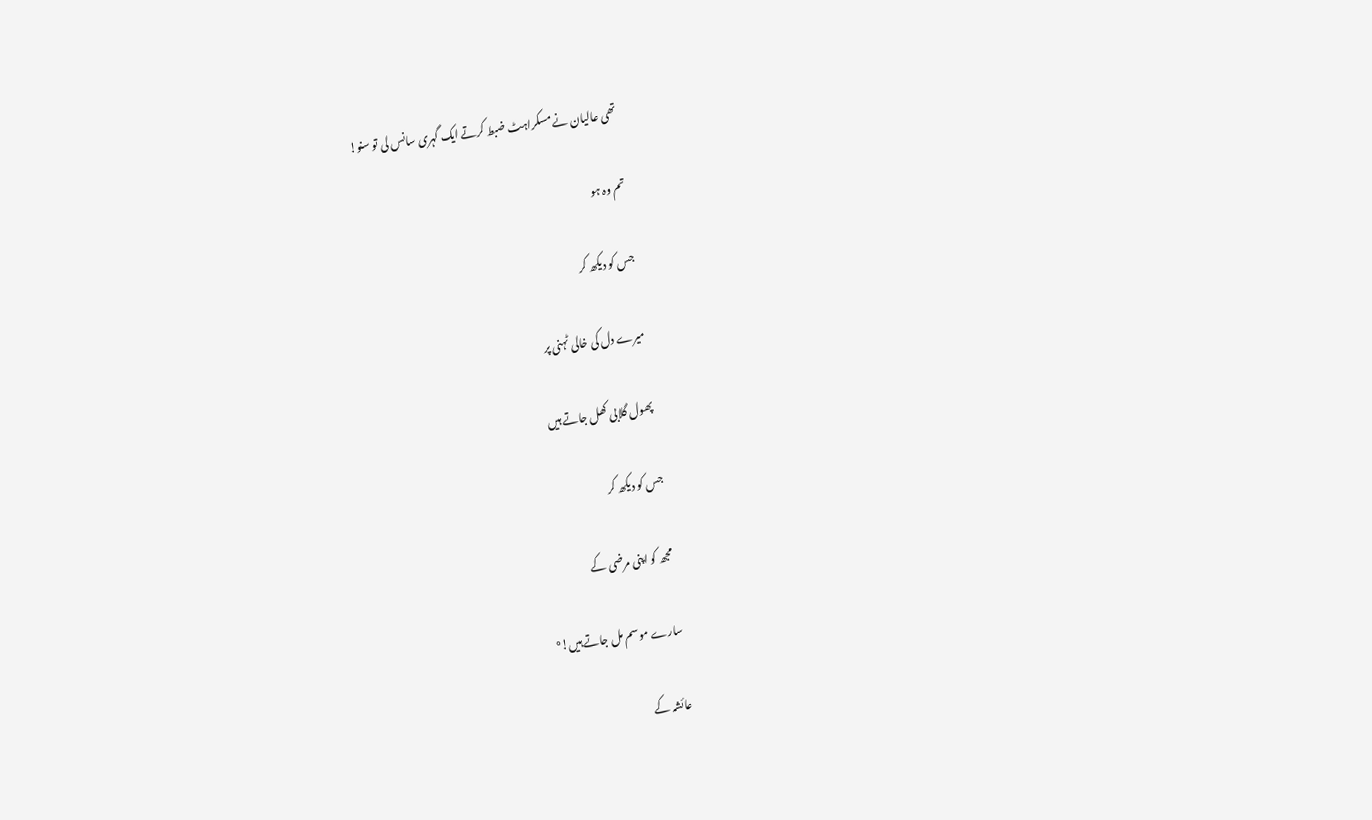تھی عالیان نے مسکراہٹ ضبط کرتے ایک گہری سانس لی تو سنو!

تم وہ ہو

جس کو دیکھ کر

میرے دل کی خالی ٹہنی پر

پھول گلابی کھل جاتے ہیں

جس کو دیکھ کر

مجھ کو اپنی مرضی کے

سارے موسم مل جاتے ہیں!°

عائشہ کے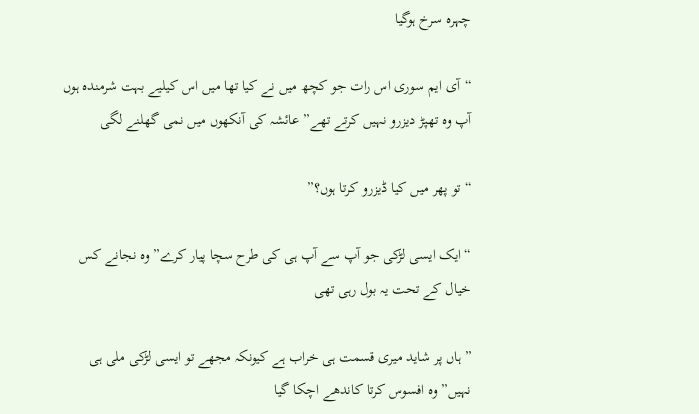چہرہ سرخ ہوگیا

“آی ایم سوری اس رات جو کچھ میں نے کیا تھا میں اس کیلیے بہت شرمندہ ہوں آپ وہ تھپڑ دیزرو نہیں کرتے تھے” عائشہ کی آنکھوں میں نمی گھلنے لگی

“تو پھر میں کیا ڈیزرو کرتا ہوں؟”

“ایک ایسی لڑکی جو آپ سے آپ ہی کی طرح سچا پیار کرے” وہ نجانے کس خیال کے تحت یہ بول رہی تھی

” ہاں پر شاید میری قسمت ہی خراب ہے کیونکہ مجھے تو ایسی لڑکی ملی ہی نہیں” وہ افسوس کرتا کاندھے اچکا گیا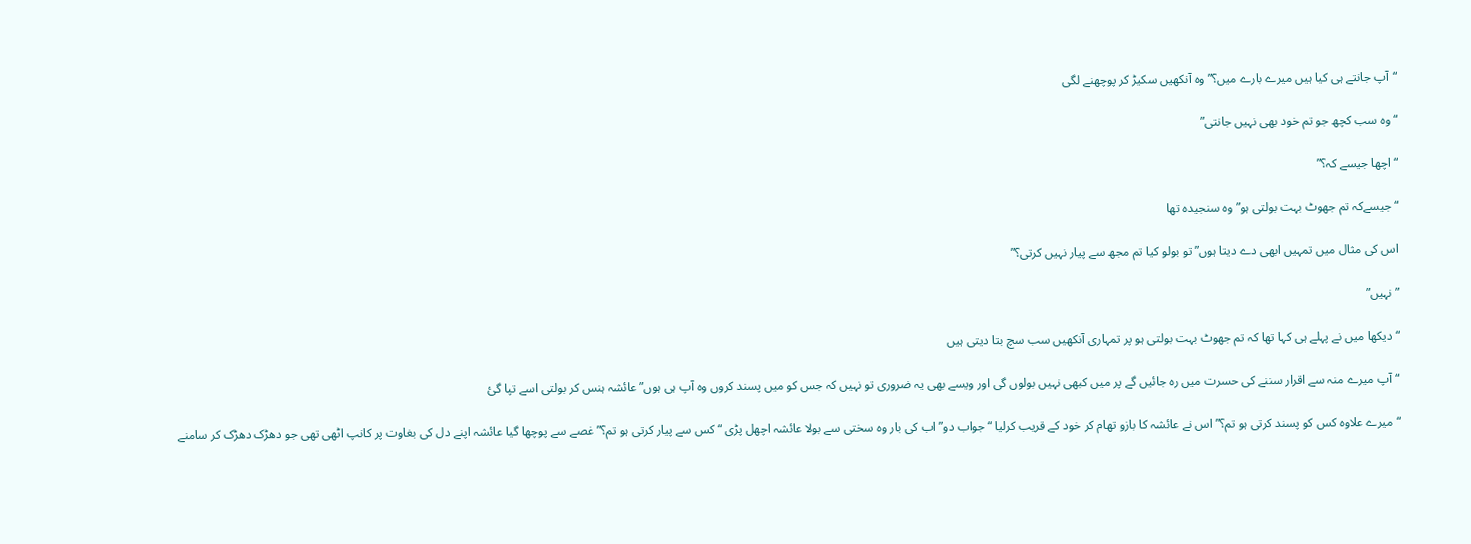“آپ جانتے ہی کیا ہیں میرے بارے میں؟” وہ آنکھیں سکیڑ کر پوچھنے لگی

“وہ سب کچھ جو تم خود بھی نہیں جانتی”

“اچھا جیسے کہ؟”

“جیسےکہ تم جھوٹ بہت بولتی ہو” وہ سنجیدہ تھا

اس کی مثال میں تمہیں ابھی دے دیتا ہوں”تو بولو کیا تم مجھ سے پیار نہیں کرتی؟”

” نہیں”

“دیکھا میں نے پہلے ہی کہا تھا کہ تم جھوٹ بہت بولتی ہو پر تمہاری آنکھیں سب سچ بتا دیتی ہیں

“آپ میرے منہ سے اقرار سننے کی حسرت میں رہ جائیں گے پر میں کبھی نہیں بولوں گی اور ویسے بھی یہ ضروری تو نہیں کہ جس کو میں پسند کروں وہ آپ ہی ہوں” عائشہ ہنس کر بولتی اسے تپا گئ

“میرے علاوہ کس کو پسند کرتی ہو تم؟”اس نے عائشہ کا بازو تھام کر خود کے قریب کرلیا “جواب دو” اب کی بار وہ سختی سے بولا عائشہ اچھل پڑی “کس سے پیار کرتی ہو تم؟” غصے سے پوچھا گیا عائشہ اپنے دل کی بغاوت پر کانپ اٹھی تھی جو دھڑک دھڑک کر سامنے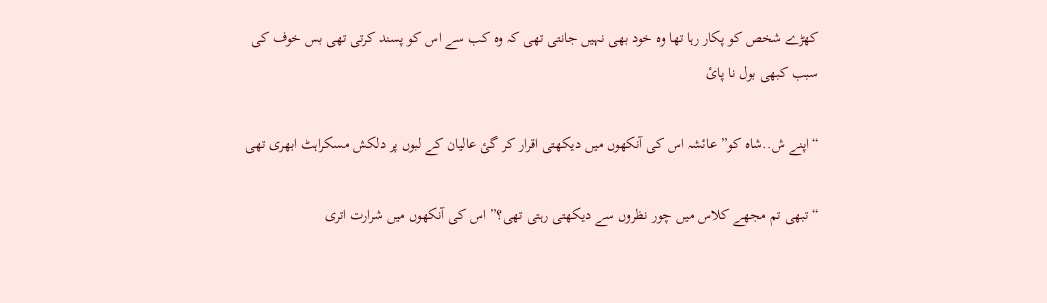کھڑے شخص کو پکار رہا تھا وہ خود بھی نہیں جانتی تھی کہ وہ کب سے اس کو پسند کرتی تھی بس خوف کی سبب کبھی بول نا پائ

“اپنے ش..شاہ کو” عائشہ اس کی آنکھوں میں دیکھتی اقرار کر گئ عالیان کے لبوں پر دلکش مسکراہٹ ابھری تھی

“تبھی تم مجھے کلاس میں چور نظروں سے دیکھتی رہتی تھی؟” اس کی آنکھوں میں شرارت اتری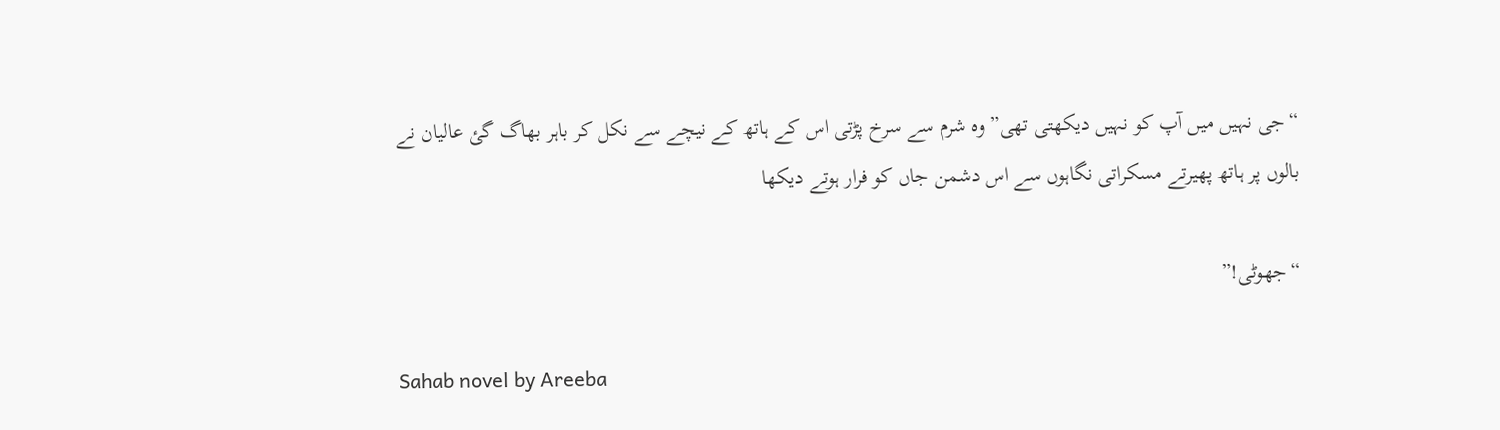“جی نہیں میں آپ کو نہیں دیکھتی تھی” وہ شرم سے سرخ پڑتی اس کے ہاتھ کے نیچے سے نکل کر باہر بھاگ گئ عالیان نے بالوں پر ہاتھ پھیرتے مسکراتی نگاہوں سے اس دشمن جاں کو فرار ہوتے دیکھا

“جھوٹی!”

Sahab novel by Areeba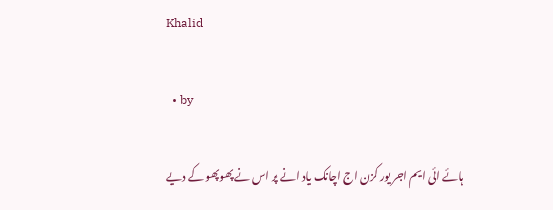Khalid

  • by

ہائے ائی ایم اجر یور کزن اج اچانک یاد انے پر اس نے پھوپھو کے دیے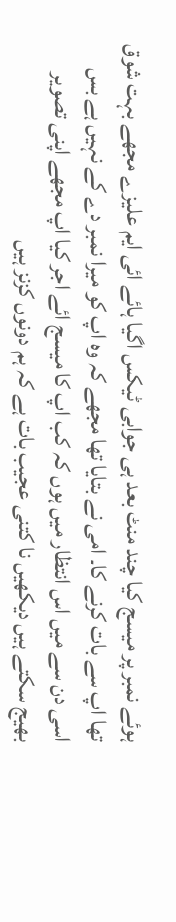ہوئے نمبر پر میسج کیا چند منٹ بعد ہی جوابی ٹیکس اگیا ہائے ائی ایم علیزے مجھے بہت شوق تھا اپ سے بات کرنے کا۔ امی نے بتایا تھا مجھے کہ وہ اپ کو میرا نمبر دے کے نہیں ہے بس اسی دن سے میں اس انتظار میں ہوں کہ کب اپ کا میسج ائے اجر کیا اپ مجھے اپنی تصویر بھیج سکتے ہیں دیکھیں نا کتنی عجیب بات ہے کہ ہم دونوں کزنز ہیں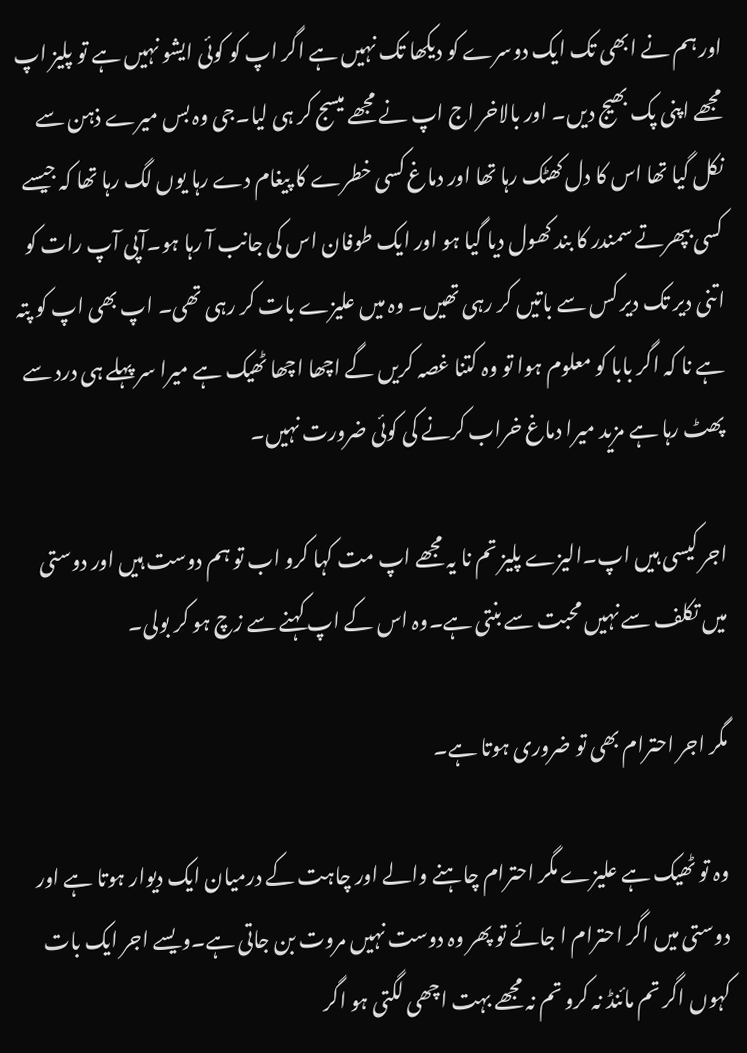اور ہم نے ابھی تک ایک دوسرے کو دیکھا تک نہیں ہے اگر اپ کو کوئی ایشو نہیں ہے تو پلیز اپ مجھے اپنی پک بھیج دیں۔ اور بالاخر اج اپ نے مجھے میسج کر ہی لیا۔جی وہ بس میرے ذہن سے نکل گیا تھا اس کا دل کھٹک رہا تھا اور دماغ کسی خطرے کا پیغام دے رہا یوں لگ رہا تھا کہ جیسے کسی بپھرتے سمندر کا بند کھول دیا گیا ہو اور ایک طوفان اس کی جانب آ رہا ہو۔آپی آپ رات کو اتنی دیر تک دیر کس سے باتیں کر رہی تھیں۔ وہ میں علیزے بات کر رہی تھی۔ اپ بھی اپ کو پتہ ہے نا کہ اگر بابا کو معلوم ہوا تو وہ کتنا غصہ کریں گے اچھا اچھا ٹھیک ہے میرا سر پہلے ہی درد سے پھٹ رہا ہے مزید میرا دماغ خراب کرنے کی کوئی ضرورت نہیں۔

اجر کیسی ہیں اپ۔الیزے پلیز تم نا یہ مجھے اپ مت کہا کرو اب تو ہم دوست ہیں اور دوستی میں تکلف سے نہیں محبت سے بنتی ہے۔وہ اس کے اپ کہنے سے زچ ہو کر بولی۔

مگر اجر احترام بھی تو ضروری ہوتا ہے۔

وہ تو ٹھیک ہے علیزے مگر احترام چاہنے والے اور چاہت کے درمیان ایک دیوار ہوتا ہے اور دوستی میں اگر احترام ا جائے تو پھر وہ دوست نہیں مروت بن جاتی ہے۔ویسے اجر ایک بات کہوں اگر تم مائنڈ نہ کرو تم نہ مجھے بہت اچھی لگتی ہو اگر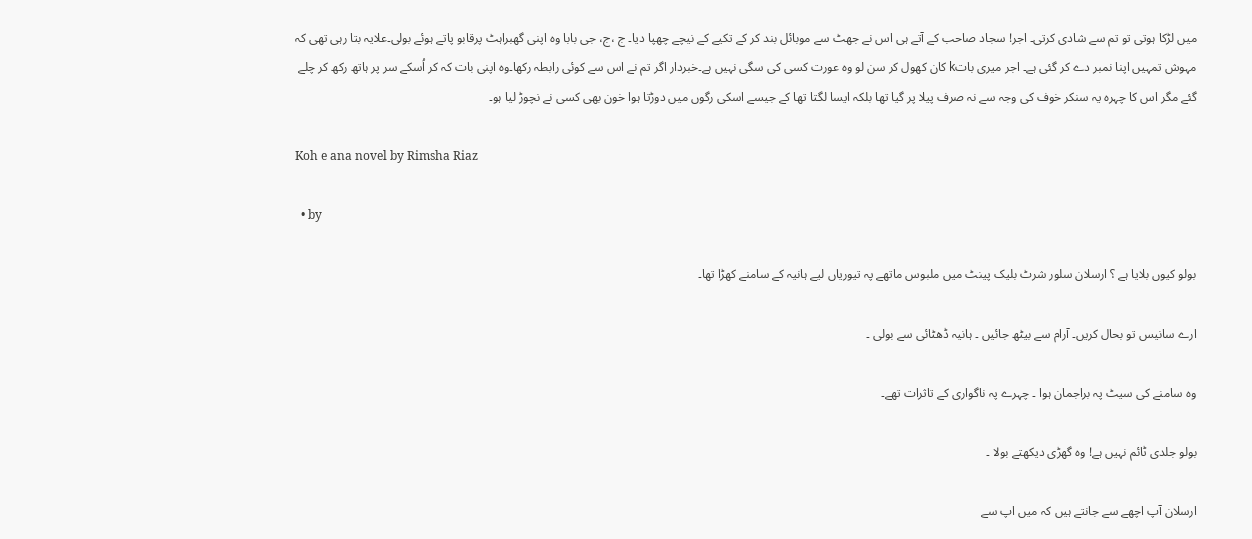میں لڑکا ہوتی تو تم سے شادی کرتی۔ اجر! سجاد صاحب کے آتے ہی اس نے جھٹ سے موبائل بند کر کے تکیے کے نیچے چھپا دیا۔ ج ،ج، جی بابا وہ اپنی گھبراہٹ پرقابو پاتے ہوئے بولی۔علایہ بتا رہی تھی کہ مہوش تمہیں اپنا نمبر دے کر گئی ہے۔ اجر میری باتk کان کھول کر سن لو وہ عورت کسی کی سگی نہیں ہے۔خبردار اگر تم نے اس سے کوئی رابطہ رکھا۔وہ اپنی بات کہ کر اُسکے سر پر ہاتھ رکھ کر چلے گئے مگر اس کا چہرہ یہ سنکر خوف کی وجہ سے نہ صرف پیلا پر گیا تھا بلکہ ایسا لگتا تھا کے جیسے اسکی رگوں میں دوڑتا ہوا خون بھی کسی نے نچوڑ لیا ہو۔

Koh e ana novel by Rimsha Riaz

  • by

بولو کیوں بلایا ہے ؟ ارسلان سلور شرٹ بلیک پینٹ میں ملبوس ماتھے پہ تیوریاں لیے ہانیہ کے سامنے کھڑا تھا۔

ارے سانیس تو بحال کریں۔ آرام سے بیٹھ جائیں ۔ ہانیہ ڈھٹائی سے بولی ۔

وہ سامنے کی سیٹ پہ براجمان ہوا ۔ چہرے پہ ناگواری کے تاثرات تھے۔

بولو جلدی ٹائم نہیں ہے! وہ گھڑی دیکھتے بولا ۔

ارسلان آپ اچھے سے جانتے ہیں کہ میں اپ سے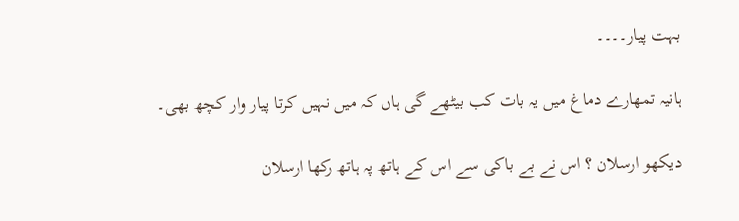بہت پیار۔۔۔۔

ہانیہ تمھارے دماغ میں یہ بات کب بیٹھے گی ہاں کہ میں نہیں کرتا پیار وار کچھ بھی۔

دیکھو ارسلان ؟ اس نے بے باکی سے اس کے ہاتھ پہ ہاتھ رکھا ارسلان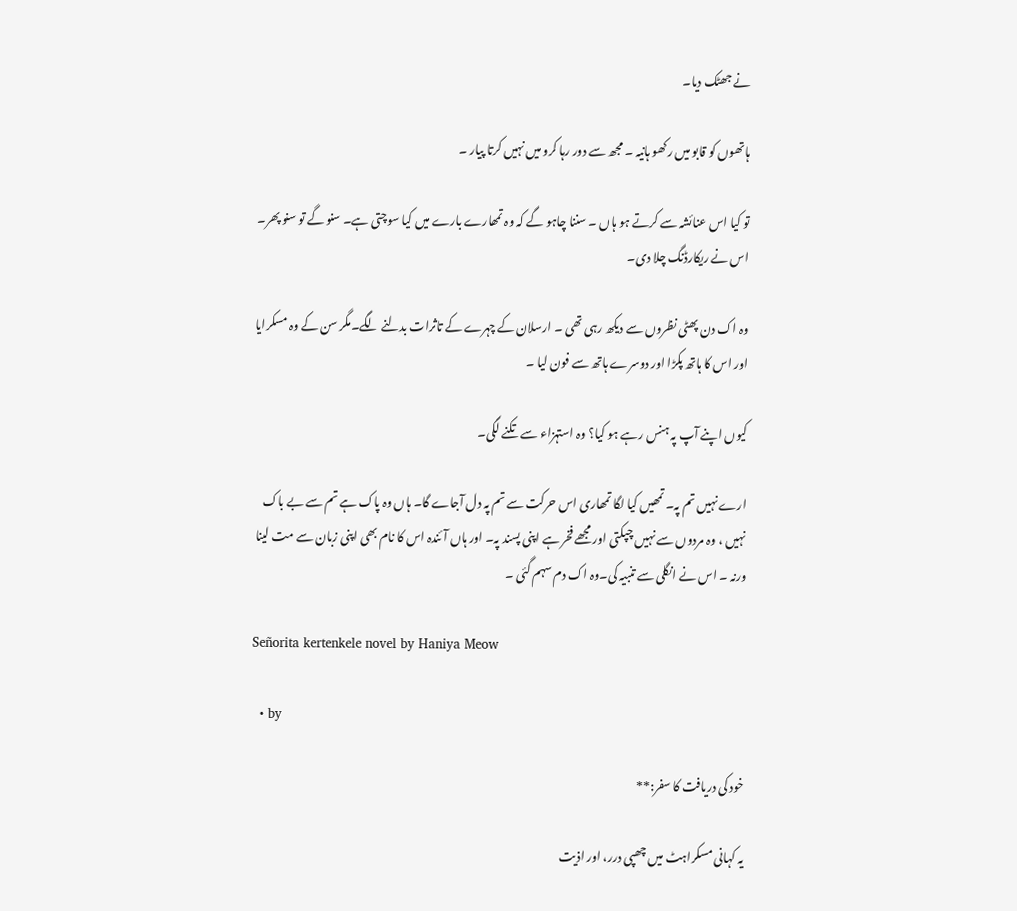نے جھٹک دیا۔

ہاتھوں کو قابو میں رکھو ہانیہ ۔ مجھ سے دور رہا کرو میں نہیں کرتا پیار ۔

تو کیا اس عنائشہ سے کرتے ہو ہاں ۔ سننا چاہو گے کہ وہ تمھارے بارے میں کیا سوچتی ہے۔ سنو گے تو سنو پھر۔ اس نے ریکارڈنگ چلا دی۔

وہ اک دن پھٹی نظروں سے دیکھ رہی تھی ۔ ارسلان کے چہرے کے تاثرات بدلنے لگے۔مگر سن کے وہ مسکرایا اور اس کا ہاتھ پکڑا اور دوسرے ہاتھ سے فون لیا ۔

کیوں اپنے آپ پہ ہنس رہے ہو کیا؟ وہ استہزاء سے تکنے لگی۔

ارے نہیں تم پہ۔ تمھیں کیا لگا تمھاری اس حرکت سے تم پہ دل آجاے گا۔ ہاں وہ پاک ہے تم سے بے باک نہیں ، وہ مردوں سے نہیں چپکتی اور مجھے فخر ہے اپنی پسند پہ۔ اور ہاں آئندہ اس کا نام بھی اپنی زبان سے مت لینا ورنہ ۔ اس نے انگلی سے تنبیہ کی۔وہ اک دم سہم گئی ۔

Señorita kertenkele novel by Haniya Meow

  • by

خود کی دریافت کا سفر:**

یہ کہانی مسکراہٹ میں چھپی درر، اور اذیت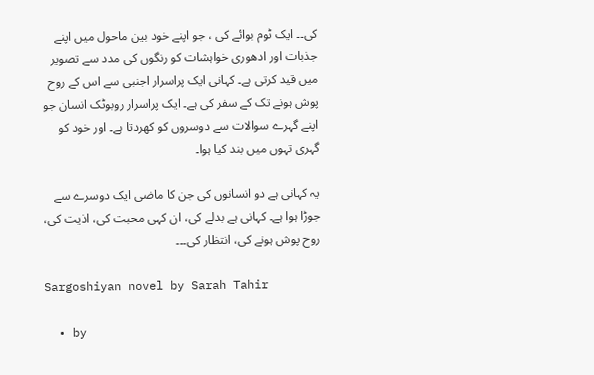کی۔۔ ایک ٹوم بوائے کی ، جو اپنے خود بین ماحول میں اپنے جذبات اور ادھوری خواہشات کو رنگوں کی مدد سے تصویر میں قید کرتی ہے۔ کہانی ایک پراسرار اجنبی سے اس کے روح پوش ہونے تک کے سفر کی ہے۔ ایک پراسرار روبوٹک انسان جو اپنے گہرے سوالات سے دوسروں کو کھردتا ہے۔ اور خود کو گہری تہوں میں بند کیا ہوا۔

یہ کہانی ہے دو انسانوں کی جن کا ماضی ایک دوسرے سے جوڑا ہوا ہے۔ کہانی ہے بدلے کی، ان کہی محبت کی، اذیت کی، روح پوش ہونے کی، انتظار کی۔۔۔

Sargoshiyan novel by Sarah Tahir

  • by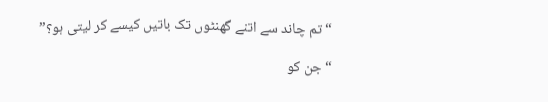“تم چاند سے اتنے گھنٹوں تک باتیں کیسے کر لیتی ہو؟”

“جن کو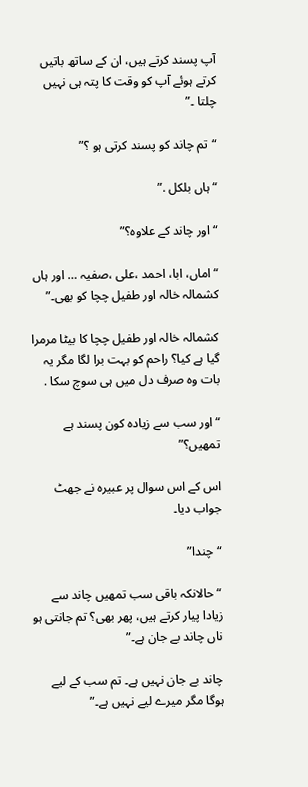آپ پسند کرتے ہیں، ان کے ساتھ باتیں کرتے ہوئے آپ کو وقت کا پتہ ہی نہیں چلتا ۔”

“تم چاند کو پسند کرتی ہو ؟”

“ہاں بلكل .”

“اور چاند کے علاوہ؟”

“اماں، ابا، احمد ،علی ،صفیہ … اور ہاں کشمالہ خالہ اور طفیل چچا کو بھی۔”

کشمالہ خالہ اور طفیل چچا کا بیٹا مرمرا گیا ہے کیا؟ راحم کو بہت برا لگا مگر یہ بات وہ صرف دل میں ہی سوچ سکا .

“اور سب سے زیادہ کون پسند ہے تمھیں؟”

اس کے اس سوال پر عبیرہ نے جھٹ جواب دیا۔

“چندا”

“حالانکہ باقی سب تمھیں چاند سے زیادا پیار کرتے ہیں، پھر بھی؟ تم جانتی ہو ناں چاند بے جان ہے۔”

چاند بے جان نہیں ہے۔ تم سب کے لیے ہوگا مگر میرے لیے نہیں ہے۔”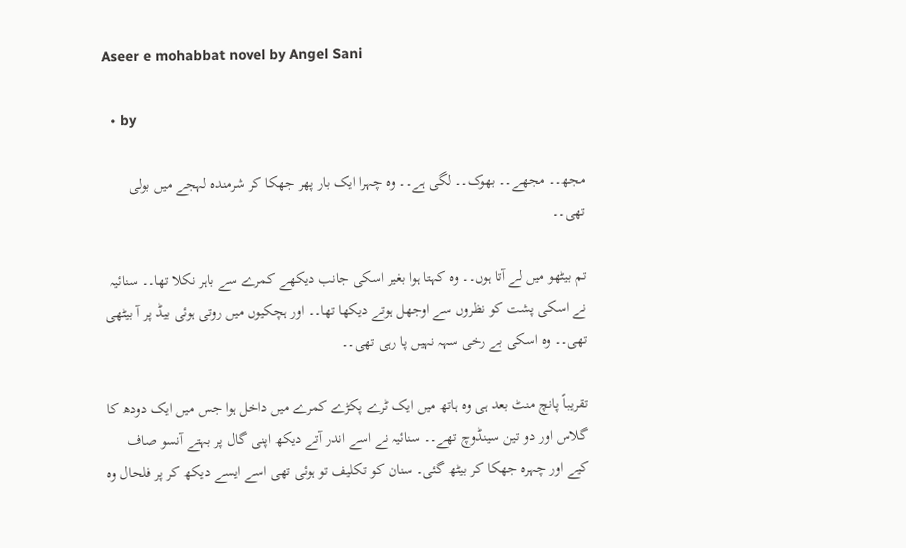Aseer e mohabbat novel by Angel Sani

  • by

مجھ۔۔ مجھے۔۔ بھوک۔۔ لگی ہے۔۔ وہ چہرا ایک بار پھر جھکا کر شرمندہ لہجے میں بولی تھی۔۔

تم بیٹھو میں لے آتا ہوں۔۔ وہ کہتا ہوا بغیر اسکی جانب دیکھے کمرے سے باہر نکلا تھا۔۔ سنائیہ نے اسکی پشت کو نظروں سے اوجھل ہوتے دیکھا تھا۔۔ اور ہچکیوں میں روتی ہوئی بیڈ پر آ بیٹھی تھی۔۔ وہ اسکی بے رخی سہہ نہیں پا رہی تھی۔۔

تقریباً پانچ منٹ بعد ہی وہ ہاتھ میں ایک ٹرے پکڑے کمرے میں داخل ہوا جس میں ایک دودھ کا گلاس اور دو تین سینڈوچ تھے۔۔ سنائیہ نے اسے اندر آتے دیکھ اپنی گال پر بہتے آنسو صاف کیے اور چہرہ جھکا کر بیٹھ گئی۔ سنان کو تکلیف تو ہوئی تھی اسے ایسے دیکھ کر پر فلحال وہ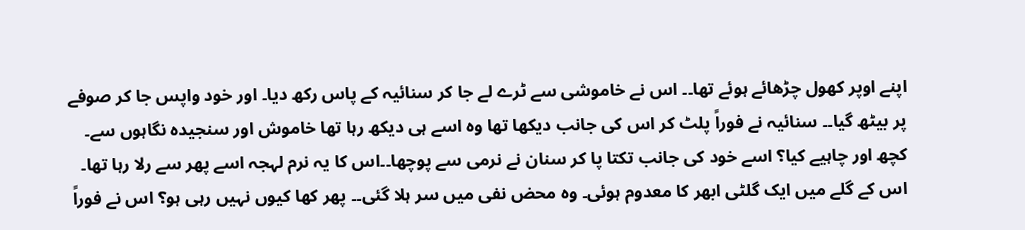اپنے اوپر کھول چڑھائے ہوئے تھا۔۔ اس نے خاموشی سے ٹرے لے جا کر سنائیہ کے پاس رکھ دیا۔ اور خود واپس جا کر صوفے پر بیٹھ گیا۔۔ سنائیہ نے فوراً پلٹ کر اس کی جانب دیکھا تھا وہ اسے ہی دیکھ رہا تھا خاموش اور سنجیدہ نگاہوں سے۔ کچھ اور چاہیے کیا؟ اسے خود کی جانب تکتا پا کر سنان نے نرمی سے پوچھا۔۔اس کا یہ نرم لہجہ اسے پھر سے رلا رہا تھا۔ اس کے گلے میں ایک گلٹی ابھر کا معدوم ہوئی۔ وہ محض نفی میں سر ہلا گئی۔۔ پھر کھا کیوں نہیں رہی ہو؟ اس نے فوراً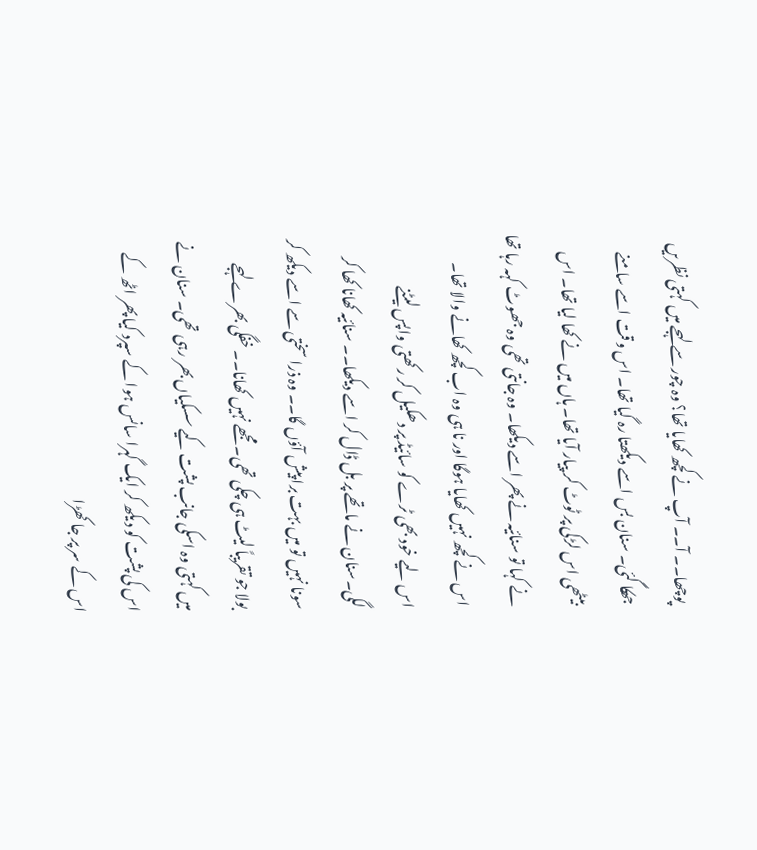پوچھا۔۔ آ۔۔ آپ نے کچھ کھایا تھا؟ وہ چور سے لہجے میں کہتی نظریں جھکا گئی۔ سنان بس اسے دیکھتا رہ گیا تھا۔ اس وقت اسے سامنے بیٹھی اس لڑکی پر ٹوٹ کر پیار آیا تھا۔ ہاں میں نے کھا لیا تھا۔ اس نے کہا تو سنائیہ نے پھر اسے دیکھا۔ وہ جانتی تھی وہ جھوٹ کہہ رہا تھا اس نے کچھ نہیں کھایا ہوگا اور نا ہی وہ اب کچھ کھانے والا تھا۔ اس لیے خود بھی ٹرے کو سائیڈ پر دھکیل کر رکھتی واپس لیٹنے لگی۔سنان نے ماتھے پر بل ڈال کر اسے دیکھا۔۔ سنائیہ کھانا کھا کر سونا نہیں تو میں بہت برا پیش آؤں گا۔۔ وہ ذرا سختی سے اسے دیکھ کر بولا جو تقریباً لیٹ ہی چکی تھی۔ مجھے نہیں کھانا۔۔ خفگی بھرے لہجے میں کہتی وہ اسکی جانب پشت کیے سسکیاں بھر رہی تھی۔ سنان نے اس کی پشت کو دیکھ کر ایک گہرا سانس ہوا کے سپرد کیا پھر اٹھ کے اس کے سر پر جا کھڑا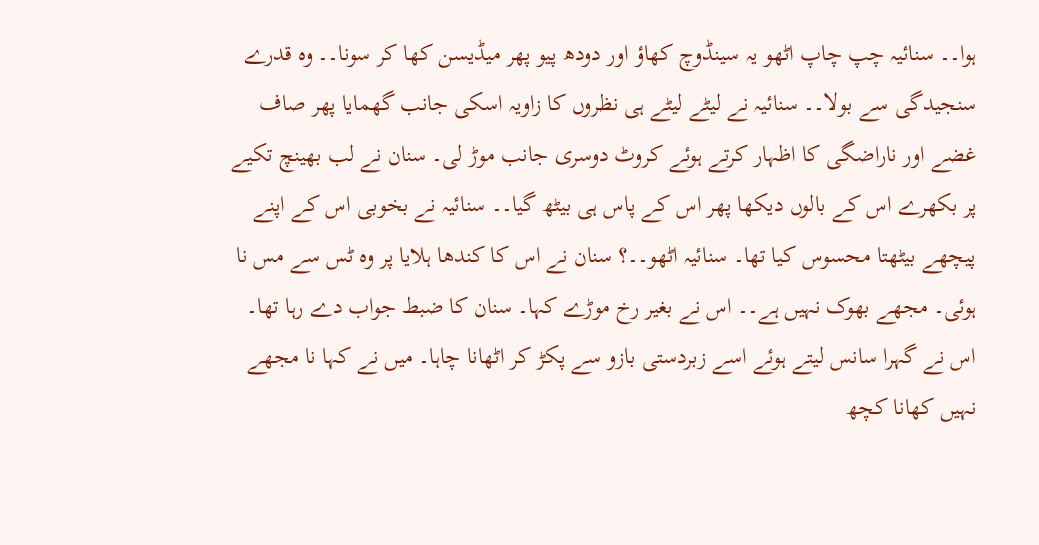ہوا۔۔ سنائیہ چپ چاپ اٹھو یہ سینڈوچ کھاؤ اور دودھ پیو پھر میڈیسن کھا کر سونا۔۔ وہ قدرے سنجیدگی سے بولا۔۔ سنائیہ نے لیٹے لیٹے ہی نظروں کا زاویہ اسکی جانب گھمایا پھر صاف غضے اور ناراضگی کا اظہار کرتے ہوئے کروٹ دوسری جانب موڑ لی۔ سنان نے لب بھینچ تکیے پر بکھرے اس کے بالوں دیکھا پھر اس کے پاس ہی بیٹھ گیا۔۔ سنائیہ نے بخوبی اس کے اپنے پیچھے بیٹھتا محسوس کیا تھا۔ سنائیہ اٹھو۔۔؟ سنان نے اس کا کندھا ہلایا پر وہ ٹس سے مس نا ہوئی۔ مجھے بھوک نہیں ہے۔۔ اس نے بغیر رخ موڑے کہا۔ سنان کا ضبط جواب دے رہا تھا۔ اس نے گہرا سانس لیتے ہوئے اسے زبردستی بازو سے پکڑ کر اٹھانا چاہا۔ میں نے کہا نا مجھے نہیں کھانا کچھ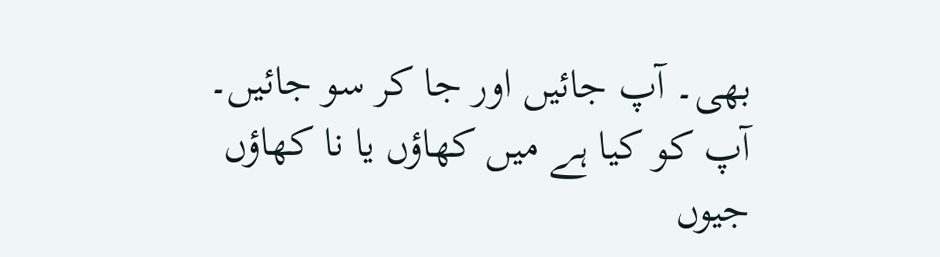بھی۔ آپ جائیں اور جا کر سو جائیں۔ آپ کو کیا ہے میں کھاؤں یا نا کھاؤں جیوں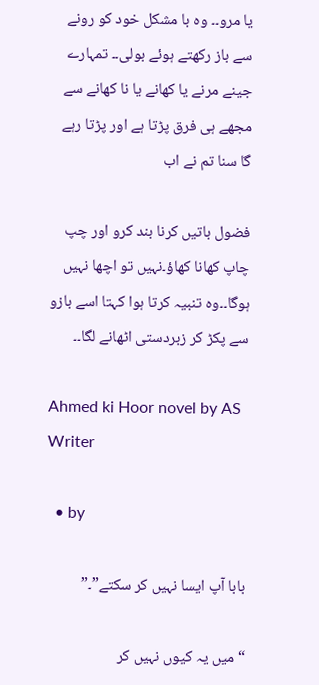یا مرو۔۔ وہ با مشکل خود کو رونے سے باز رکھتے ہوئے بولی۔۔ تمہارے جینے مرنے یا کھانے یا نا کھانے سے مجھے ہی فرق پڑتا ہے اور پڑتا رہے گا سنا تم نے اب

فضول باتیں کرنا بند کرو اور چپ چاپ کھانا کھاؤ۔نہیں تو اچھا نہیں ہوگا۔۔وہ تنبیہ کرتا ہوا کہتا اسے بازو سے پکڑ کر زبردستی اٹھانے لگا۔۔

Ahmed ki Hoor novel by AS Writer

  • by

بابا آپ ایسا نہیں کر سکتے”۔”

“میں یہ کیوں نہیں کر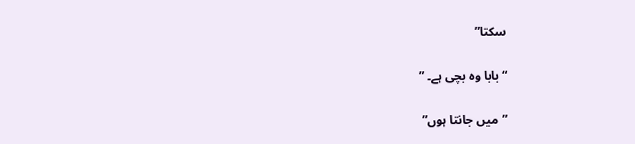سکتا”

“بابا وہ بچی ہے۔ ”

”میں جانتا ہوں”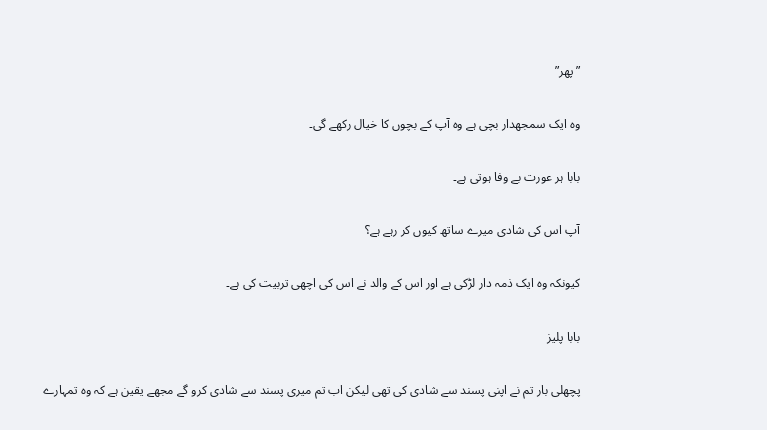”پھر”

وہ ایک سمجھدار بچی ہے وہ آپ کے بچوں کا خیال رکھے گی۔

بابا ہر عورت بے وفا ہوتی ہے۔

آپ اس کی شادی میرے ساتھ کیوں کر رہے ہے؟

کیونکہ وہ ایک ذمہ دار لڑکی ہے اور اس کے والد نے اس کی اچھی تربیت کی ہے۔

بابا پلیز

پچھلی بار تم نے اپنی پسند سے شادی کی تھی لیکن اب تم میری پسند سے شادی کرو گے مجھے یقین ہے کہ وہ تمہارے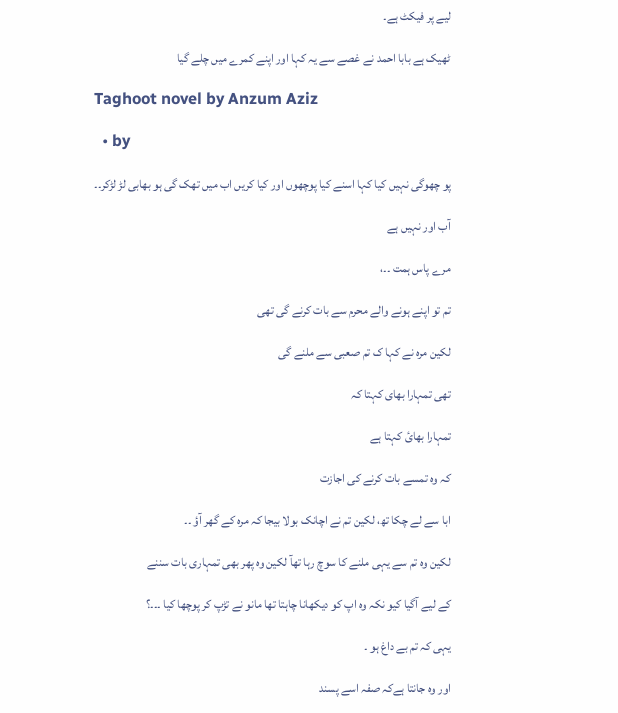لیے پر فیکٹ ہے۔

ٹھیک ہے بابا احمد نے غصے سے یہ کہا اور اپنے کمرے میں چلے گیا

Taghoot novel by Anzum Aziz

  • by

پو چھوگی نہیں کیا کہا اسنے کیا پوچھوں اور کیا کریں اب میں تھک گی ہو بھابی لڑ لڑکر۔۔

آب اور نہیں ہے

مرے پاس ہمت ۔۔،

تم تو اپنے ہونے والے محرم سے بات کرنے گی تھی

لکین مرہ نے کہا ک تم صعبی سے ملنے گی

تھی تمہارا بھای کہتا کہ

تمہارا بھائ کہتا ہے

کہ وہ تمسے بات کرنے کی اجازت

ابا سے لے چکا تھ، لکین تم نے اچانک بولا بیجا کہ مرہ کے گھر آؤ ۔۔

لکین وہ تم سے یہی ملنے کا سوچ رہا تھآ لکین وہ پھر بھی تمہاری بات سننے

کے لیے آگیا کیو نکہ وہ اپ کو دیکھانا چاہتا تھا مانو نے تڑپ کر پوچھا کیا ۔۔۔؟

یہی کہ تم بے داغ ہو ۔

اور وہ جانتا ہےکہ صفہ اسے پسند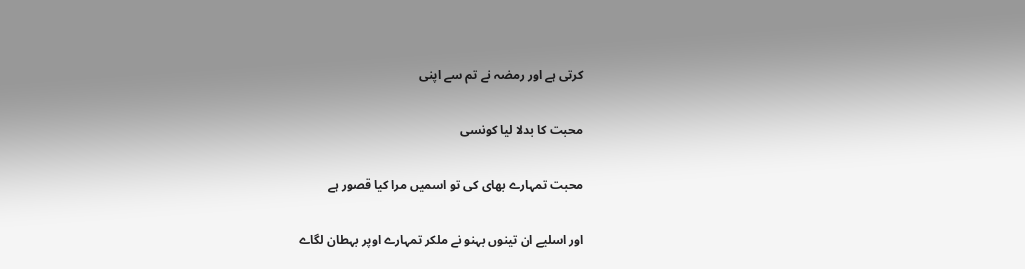کرتی ہے اور رمضہ نے تم سے اپنی

محبت کا بدلا لیا کونسی

محبت تمہارے بھای کی تو اسمیں مرا کیا قصور ہے

اور اسلیے ان تینوں بہنو نے ملکر تمہارے اوپر بہطان لگاے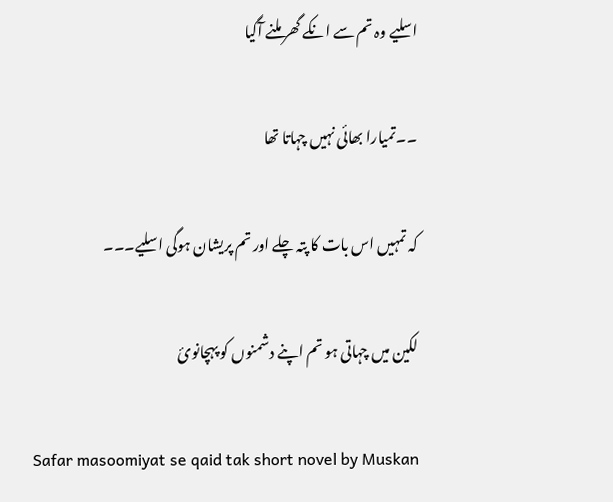اسلیے وہ تم سے انکے گھر ملنے آگیا

۔۔تمیارا بھائی نہیں چہاتا تھا

کہ تمہیں اس بات کا پتہ چلے اور تم پریشان ہوگی اسلیے۔۔۔

لکین میں چہاتی ہو تم اپنے دشمنوں کو پہچانوئ

Safar masoomiyat se qaid tak short novel by Muskan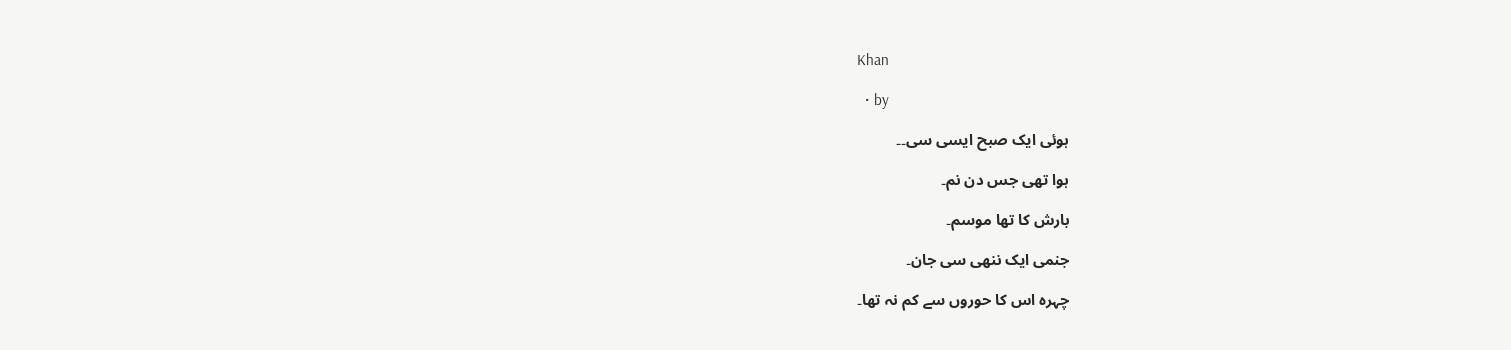Khan

  • by

ہوئی ایک صبح ایسی سی۔۔

ہوا تھی جس دن نم۔

بارش کا تھا موسم۔

جنمی ایک ننھی سی جان۔

چہرہ اس کا حوروں سے کم نہ تھا۔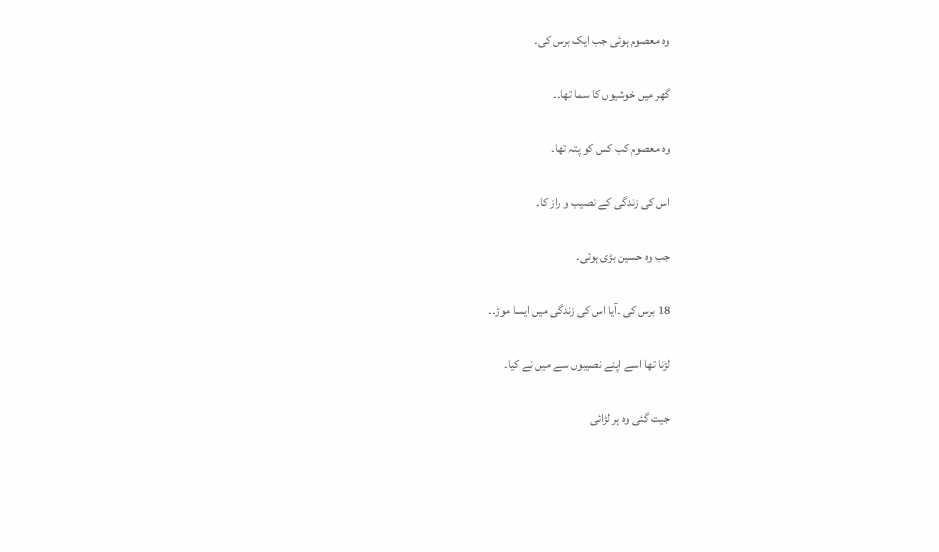وہ معصوم ہوئی جب ایک برس کی۔

گھر میں خوشیوں کا سما تھا۔۔

وہ معصوم کب کس کو پتہ تھا۔

اس کی زندگی کے نصیب و راز کا۔

جب وہ حسین بڑی ہوئی۔

18 برس کی ۔آیا اس کی زندگی میں ایسا موڑ۔۔

لڑنا تھا اسے اپنے نصیبوں سے میں نے کیا۔

جیت گئی وہ ہر لڑائی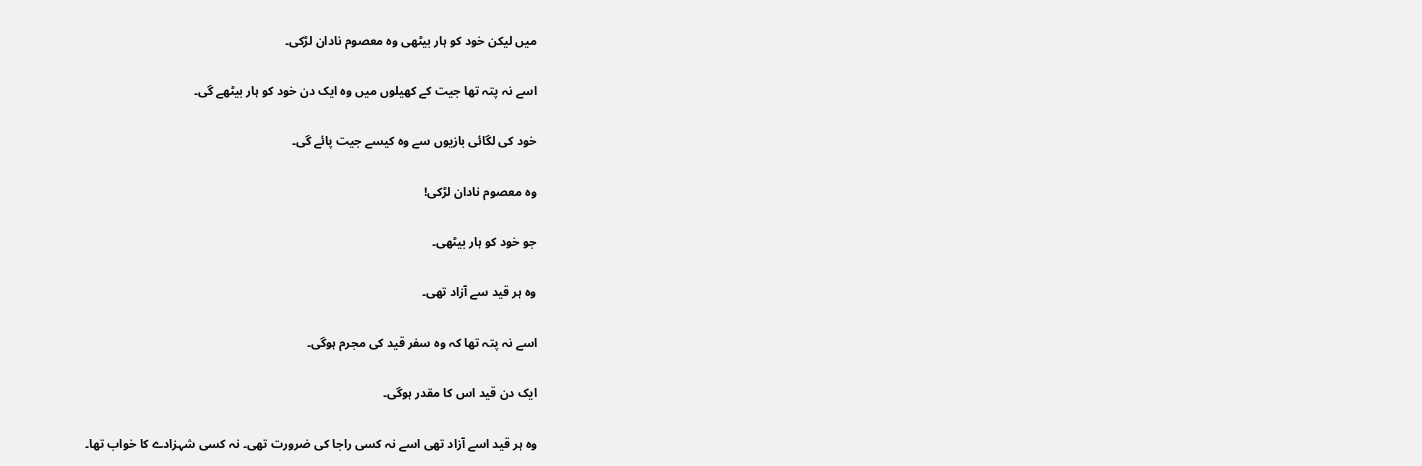میں لیکن خود کو ہار بیٹھی وہ معصوم نادان لڑکی۔

اسے نہ پتہ تھا جیت کے کھیلوں میں وہ ایک دن خود کو ہار بیٹھے گی۔

خود کی لگائی بازیوں سے وہ کیسے جیت پائے گی۔

وہ معصوم نادان لڑکی!

جو خود کو ہار بیٹھی۔

وہ ہر قید سے آزاد تھی۔

اسے نہ پتہ تھا کہ وہ سفر قید کی مجرم ہوگی۔

ایک دن قید اس کا مقدر ہوگی۔

وہ ہر قید اسے آزاد تھی اسے نہ کسی راجا کی ضرورت تھی۔ نہ کسی شہزادے کا خواب تھا۔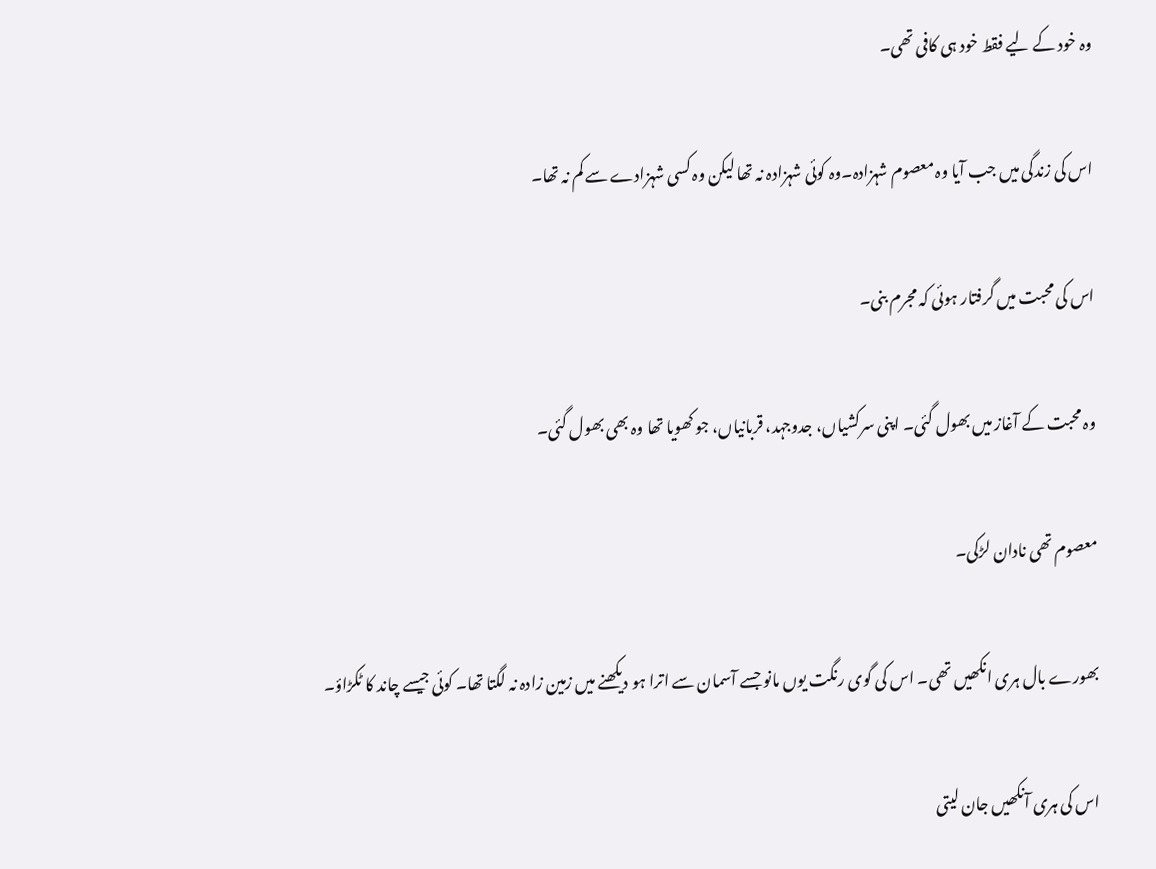وہ خود کے لیے فقط خود ہی کافی تھی۔

اس کی زندگی میں جب آیا وہ معصوم شہزادہ۔وہ کوئی شہزادہ نہ تھا لیکن وہ کسی شہزادے سے کم نہ تھا۔

اس کی محبت میں گرفتار ہوئی کہ مجرم بنی۔

وہ محبت کے آغاز میں بھول گئی۔ اپنی سرکشیاں، جدوجہد، قربانیاں، جو کھویا تھا وہ بھی بھول گئی۔

معصوم تھی نادان لڑکی۔

بھورے بال ہری انکھیں تھی۔ اس کی گوی رنگت یوں مانو جسے آسمان سے اترا ہو دیکھنے میں زمین زادہ نہ لگتا تھا۔ کوئی جیسے چاند کا ٹکڑاؤ۔

اس کی ہری آنکھیں جان لیتی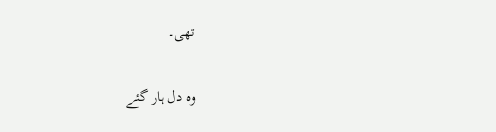تھی۔

وہ دل ہار گئے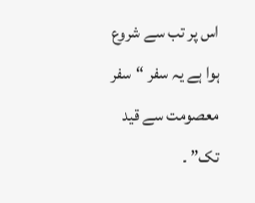اس پر تب سے شروع ہوا ہے یہ سفر “سفر معصومت سے قید تک” ۔